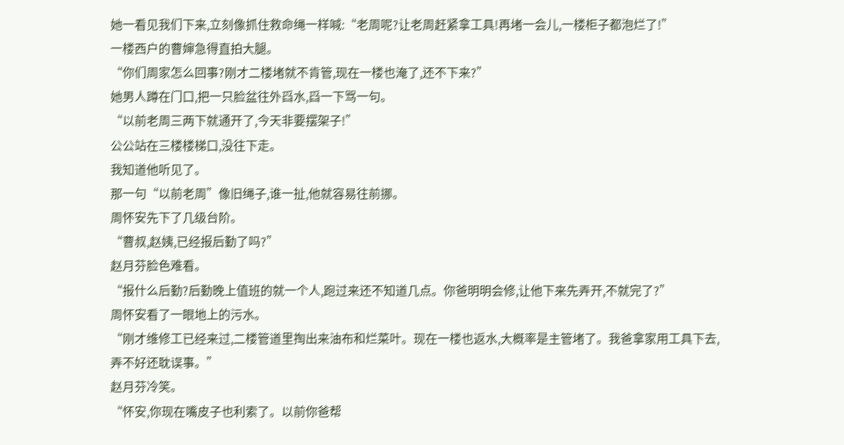她一看见我们下来,立刻像抓住救命绳一样喊:“老周呢?让老周赶紧拿工具!再堵一会儿,一楼柜子都泡烂了!”
一楼西户的曹婶急得直拍大腿。
“你们周家怎么回事?刚才二楼堵就不肯管,现在一楼也淹了,还不下来?”
她男人蹲在门口,把一只脸盆往外舀水,舀一下骂一句。
“以前老周三两下就通开了,今天非要摆架子!”
公公站在三楼楼梯口,没往下走。
我知道他听见了。
那一句“以前老周”像旧绳子,谁一扯,他就容易往前挪。
周怀安先下了几级台阶。
“曹叔,赵姨,已经报后勤了吗?”
赵月芬脸色难看。
“报什么后勤?后勤晚上值班的就一个人,跑过来还不知道几点。你爸明明会修,让他下来先弄开,不就完了?”
周怀安看了一眼地上的污水。
“刚才维修工已经来过,二楼管道里掏出来油布和烂菜叶。现在一楼也返水,大概率是主管堵了。我爸拿家用工具下去,弄不好还耽误事。”
赵月芬冷笑。
“怀安,你现在嘴皮子也利索了。以前你爸帮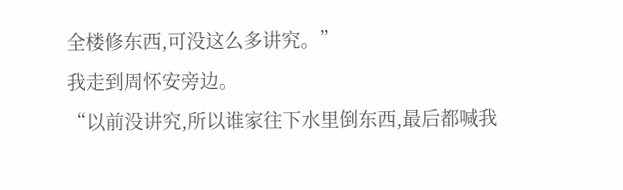全楼修东西,可没这么多讲究。”
我走到周怀安旁边。
“以前没讲究,所以谁家往下水里倒东西,最后都喊我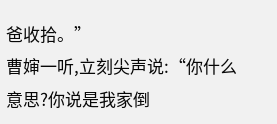爸收拾。”
曹婶一听,立刻尖声说:“你什么意思?你说是我家倒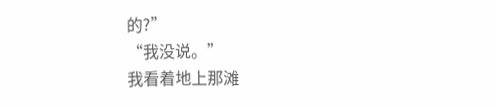的?”
“我没说。”
我看着地上那滩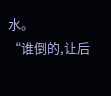水。
“谁倒的,让后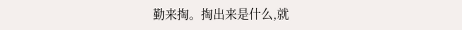勤来掏。掏出来是什么,就